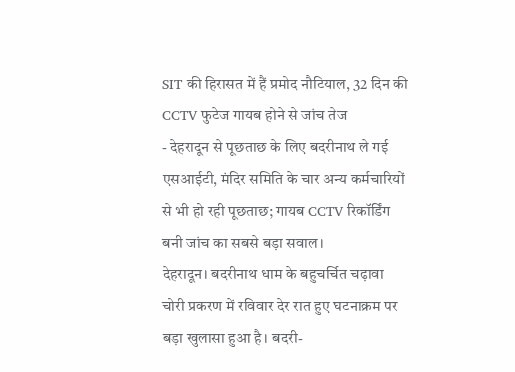SIT की हिरासत में हैं प्रमोद नौटियाल, 32 दिन की CCTV फुटेज गायब होने से जांच तेज
- देहरादून से पूछताछ के लिए बदरीनाथ ले गई एसआईटी, मंदिर समिति के चार अन्य कर्मचारियों से भी हो रही पूछताछ; गायब CCTV रिकॉर्डिंग बनी जांच का सबसे बड़ा सवाल।
देहरादून। बदरीनाथ धाम के बहुचर्चित चढ़ावा चोरी प्रकरण में रविवार देर रात हुए घटनाक्रम पर बड़ा खुलासा हुआ है। बदरी-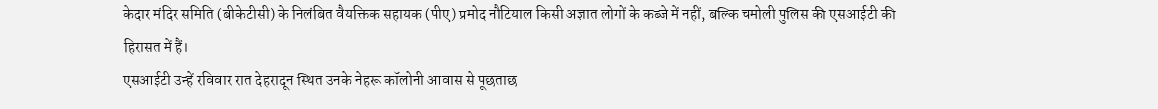केदार मंदिर समिति (बीकेटीसी) के निलंबित वैयक्तिक सहायक (पीए) प्रमोद नौटियाल किसी अज्ञात लोगों के कब्जे में नहीं, बल्कि चमोली पुलिस की एसआईटी की हिरासत में हैं।
एसआईटी उन्हें रविवार रात देहरादून स्थित उनके नेहरू कॉलोनी आवास से पूछताछ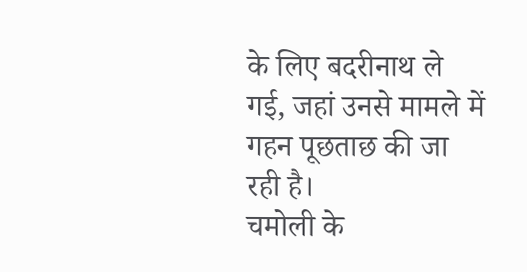के लिए बदरीनाथ ले गई, जहां उनसे मामले में गहन पूछताछ की जा रही है।
चमोली के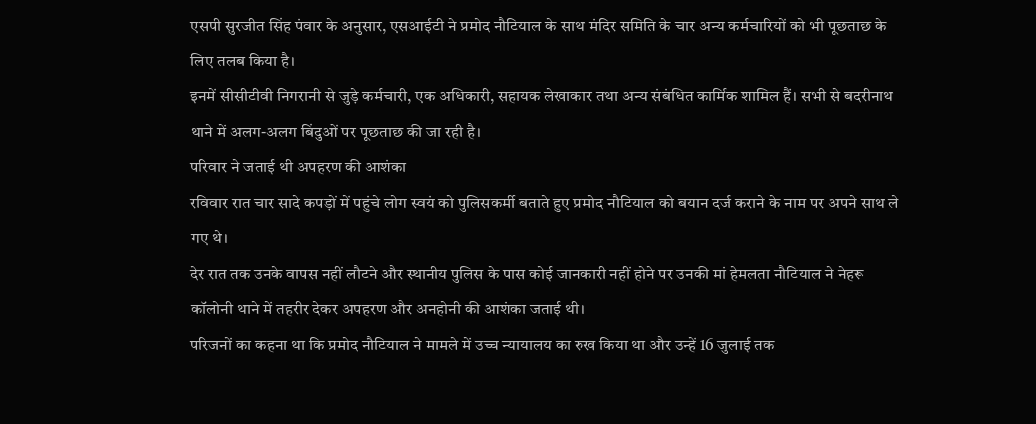एसपी सुरजीत सिंह पंवार के अनुसार, एसआईटी ने प्रमोद नौटियाल के साथ मंदिर समिति के चार अन्य कर्मचारियों को भी पूछताछ के लिए तलब किया है।
इनमें सीसीटीवी निगरानी से जुड़े कर्मचारी, एक अधिकारी, सहायक लेखाकार तथा अन्य संबंधित कार्मिक शामिल हैं। सभी से बदरीनाथ थाने में अलग-अलग बिंदुओं पर पूछताछ की जा रही है।
परिवार ने जताई थी अपहरण की आशंका
रविवार रात चार सादे कपड़ों में पहुंचे लोग स्वयं को पुलिसकर्मी बताते हुए प्रमोद नौटियाल को बयान दर्ज कराने के नाम पर अपने साथ ले गए थे।
देर रात तक उनके वापस नहीं लौटने और स्थानीय पुलिस के पास कोई जानकारी नहीं होने पर उनकी मां हेमलता नौटियाल ने नेहरू कॉलोनी थाने में तहरीर देकर अपहरण और अनहोनी की आशंका जताई थी।
परिजनों का कहना था कि प्रमोद नौटियाल ने मामले में उच्च न्यायालय का रुख किया था और उन्हें 16 जुलाई तक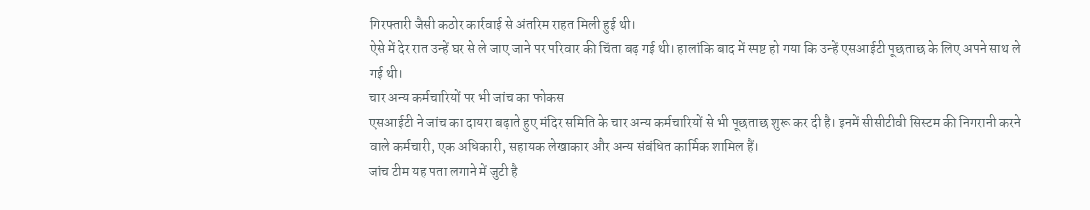गिरफ्तारी जैसी कठोर कार्रवाई से अंतरिम राहत मिली हुई थी।
ऐसे में देर रात उन्हें घर से ले जाए जाने पर परिवार की चिंता बढ़ गई थी। हालांकि बाद में स्पष्ट हो गया कि उन्हें एसआईटी पूछताछ के लिए अपने साथ ले गई थी।
चार अन्य कर्मचारियों पर भी जांच का फोकस
एसआईटी ने जांच का दायरा बढ़ाते हुए मंदिर समिति के चार अन्य कर्मचारियों से भी पूछताछ शुरू कर दी है। इनमें सीसीटीवी सिस्टम की निगरानी करने वाले कर्मचारी, एक अधिकारी, सहायक लेखाकार और अन्य संबंधित कार्मिक शामिल हैं।
जांच टीम यह पता लगाने में जुटी है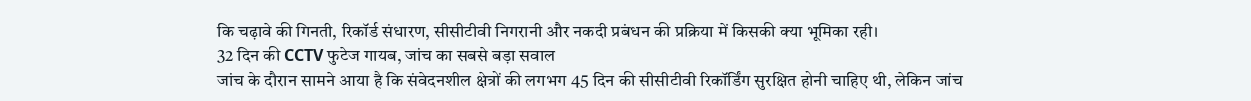कि चढ़ावे की गिनती, रिकॉर्ड संधारण, सीसीटीवी निगरानी और नकदी प्रबंधन की प्रक्रिया में किसकी क्या भूमिका रही।
32 दिन की CCTV फुटेज गायब, जांच का सबसे बड़ा सवाल
जांच के दौरान सामने आया है कि संवेदनशील क्षेत्रों की लगभग 45 दिन की सीसीटीवी रिकॉर्डिंग सुरक्षित होनी चाहिए थी, लेकिन जांच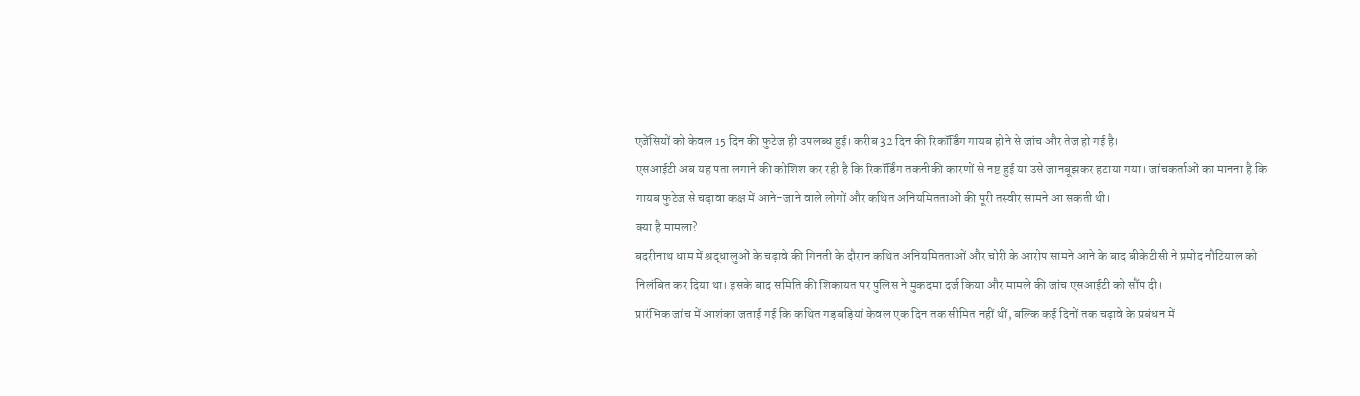एजेंसियों को केवल 15 दिन की फुटेज ही उपलब्ध हुई। करीब 32 दिन की रिकॉर्डिंग गायब होने से जांच और तेज हो गई है।
एसआईटी अब यह पता लगाने की कोशिश कर रही है कि रिकॉर्डिंग तकनीकी कारणों से नष्ट हुई या उसे जानबूझकर हटाया गया। जांचकर्ताओं का मानना है कि गायब फुटेज से चढ़ावा कक्ष में आने-जाने वाले लोगों और कथित अनियमितताओं की पूरी तस्वीर सामने आ सकती थी।
क्या है मामला?
बदरीनाथ धाम में श्रद्धालुओं के चढ़ावे की गिनती के दौरान कथित अनियमितताओं और चोरी के आरोप सामने आने के बाद बीकेटीसी ने प्रमोद नौटियाल को निलंबित कर दिया था। इसके बाद समिति की शिकायत पर पुलिस ने मुकदमा दर्ज किया और मामले की जांच एसआईटी को सौंप दी।
प्रारंभिक जांच में आशंका जताई गई कि कथित गड़बड़ियां केवल एक दिन तक सीमित नहीं थीं, बल्कि कई दिनों तक चढ़ावे के प्रबंधन में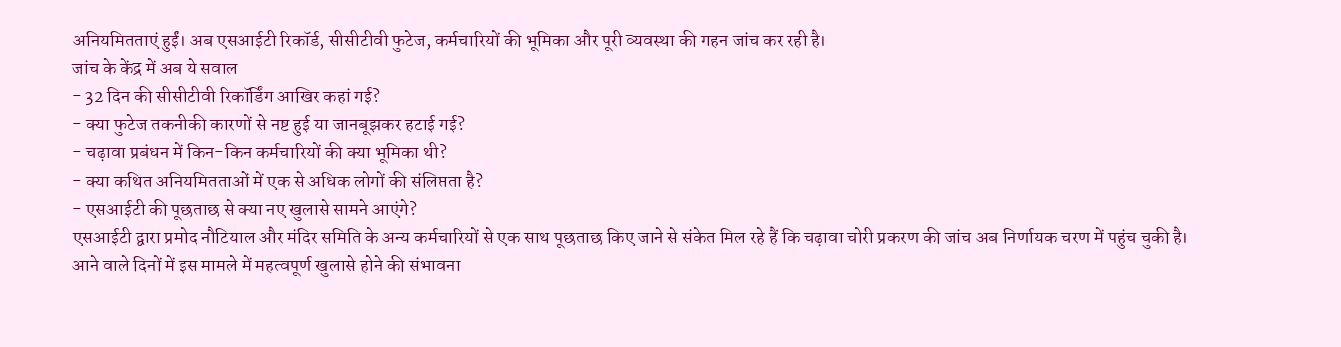अनियमितताएं हुईं। अब एसआईटी रिकॉर्ड, सीसीटीवी फुटेज, कर्मचारियों की भूमिका और पूरी व्यवस्था की गहन जांच कर रही है।
जांच के केंद्र में अब ये सवाल
- 32 दिन की सीसीटीवी रिकॉर्डिंग आखिर कहां गई?
- क्या फुटेज तकनीकी कारणों से नष्ट हुई या जानबूझकर हटाई गई?
- चढ़ावा प्रबंधन में किन-किन कर्मचारियों की क्या भूमिका थी?
- क्या कथित अनियमितताओं में एक से अधिक लोगों की संलिप्तता है?
- एसआईटी की पूछताछ से क्या नए खुलासे सामने आएंगे?
एसआईटी द्वारा प्रमोद नौटियाल और मंदिर समिति के अन्य कर्मचारियों से एक साथ पूछताछ किए जाने से संकेत मिल रहे हैं कि चढ़ावा चोरी प्रकरण की जांच अब निर्णायक चरण में पहुंच चुकी है। आने वाले दिनों में इस मामले में महत्वपूर्ण खुलासे होने की संभावना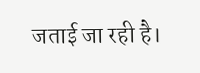जताई जा रही है।